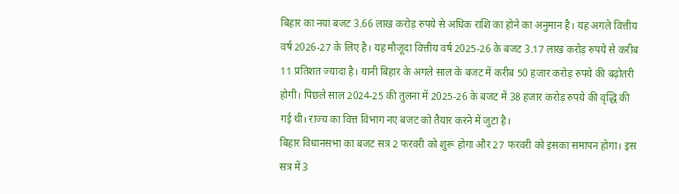बिहार का नया बजट 3.66 लाख करोड़ रुपये से अधिक राशि का होने का अनुमान है। यह अगले वित्तीय वर्ष 2026-27 के लिए है। यह मौजूदा वित्तीय वर्ष 2025-26 के बजट 3.17 लाख करोड़ रुपये से करीब 11 प्रतिशत ज्यादा है। यानी बिहार के अगले साल के बजट में करीब 50 हजार करोड़ रुपये की बढ़ोतरी होगी। पिछले साल 2024-25 की तुलना में 2025-26 के बजट में 38 हजार करोड़ रुपये की वृद्धि की गई थी। राज्य का वित्त विभाग नए बजट को तैयार करने में जुटा है।
बिहार विधानसभा का बजट सत्र 2 फरवरी को शुरू होगा और 27 फरवरी को इसका समापन होगा। इस सत्र में 3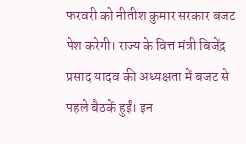फरवरी को नीतीश कुमार सरकार बजट पेश करेगी। राज्य के वित्त मंत्री बिजेंद्र प्रसाद यादव की अध्यक्षता में बजट से पहले बैठकें हुईं। इन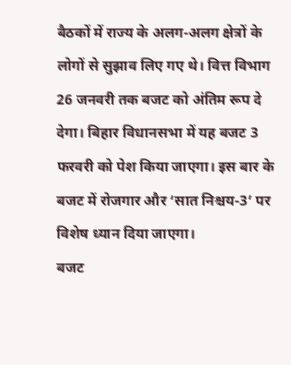बैठकों में राज्य के अलग-अलग क्षेत्रों के लोगों से सुझाव लिए गए थे। वित्त विभाग 26 जनवरी तक बजट को अंतिम रूप दे देगा। बिहार विधानसभा में यह बजट 3 फरवरी को पेश किया जाएगा। इस बार के बजट में रोजगार और ‘सात निश्चय-3’ पर विशेष ध्यान दिया जाएगा।
बजट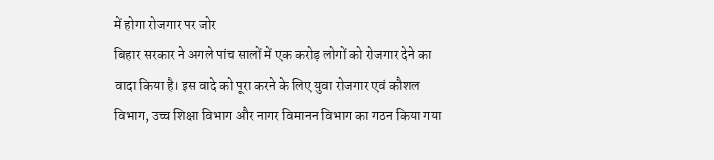में होगा रोजगार पर जोर
बिहार सरकार ने अगले पांच सालों में एक करोड़ लोगों को रोजगार देने का वादा किया है। इस वादे को पूरा करने के लिए युवा रोजगार एवं कौशल विभाग, उच्च शिक्षा विभाग और नागर विमानन विभाग का गठन किया गया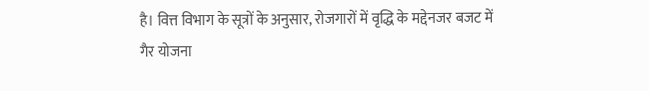है। वित्त विभाग के सूत्रों के अनुसार, रोजगारों में वृद्धि के मद्देनजर बजट में गैर योजना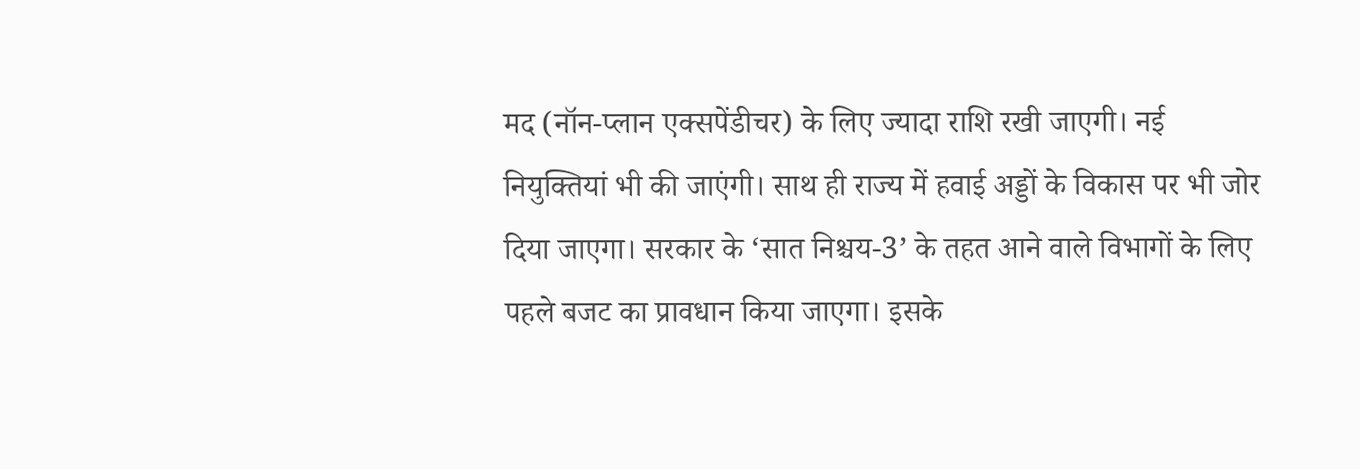मद (नॉन-प्लान एक्सपेंडीचर) के लिए ज्यादा राशि रखी जाएगी। नई नियुक्तियां भी की जाएंगी। साथ ही राज्य में हवाई अड्डों के विकास पर भी जोर दिया जाएगा। सरकार के ‘सात निश्चय-3’ के तहत आने वाले विभागों के लिए पहले बजट का प्रावधान किया जाएगा। इसके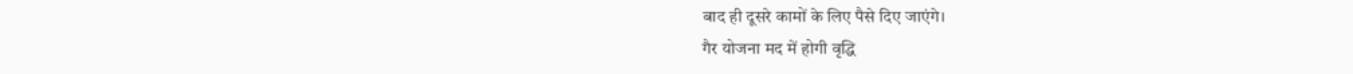बाद ही दूसरे कामों के लिए पैसे दिए जाएंगे।
गैर योजना मद में होगी वृद्धि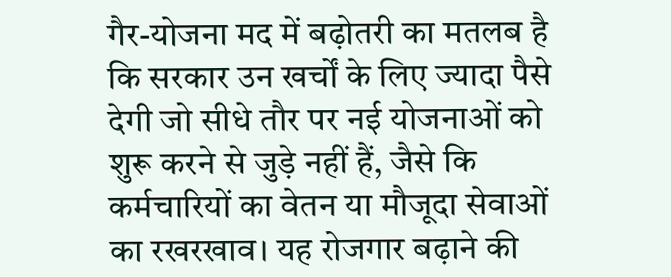गैर-योजना मद में बढ़ोतरी का मतलब है कि सरकार उन खर्चों के लिए ज्यादा पैसे देगी जो सीधे तौर पर नई योजनाओं को शुरू करने से जुड़े नहीं हैं, जैसे कि कर्मचारियों का वेतन या मौजूदा सेवाओं का रखरखाव। यह रोजगार बढ़ाने की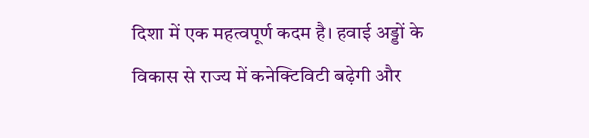दिशा में एक महत्वपूर्ण कदम है। हवाई अड्डों के विकास से राज्य में कनेक्टिविटी बढ़ेगी और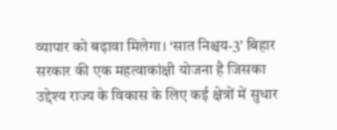व्यापार को बढ़ावा मिलेगा। ‘सात निश्चय-3’ बिहार सरकार की एक महत्वाकांक्षी योजना है जिसका उद्देश्य राज्य के विकास के लिए कई क्षेत्रों में सुधार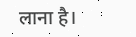लाना है।